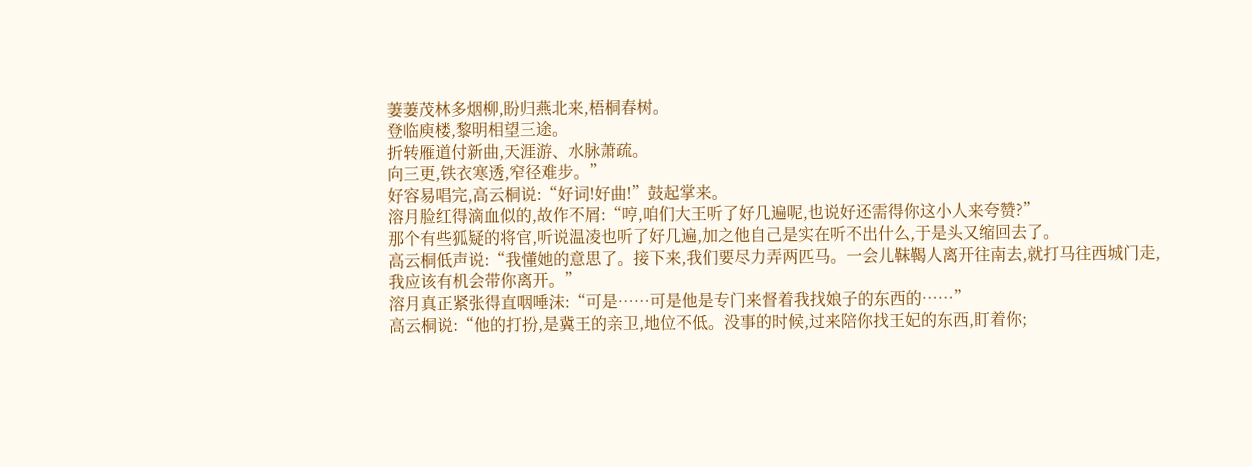萋萋茂林多烟柳,盼归燕北来,梧桐春树。
登临庾楼,黎明相望三途。
折转雁道付新曲,天涯游、水脉萧疏。
向三更,铁衣寒透,窄径难步。”
好容易唱完,高云桐说:“好词!好曲!”鼓起掌来。
溶月脸红得滴血似的,故作不屑:“哼,咱们大王听了好几遍呢,也说好还需得你这小人来夸赞?”
那个有些狐疑的将官,听说温凌也听了好几遍,加之他自己是实在听不出什么,于是头又缩回去了。
高云桐低声说:“我懂她的意思了。接下来,我们要尽力弄两匹马。一会儿靺鞨人离开往南去,就打马往西城门走,我应该有机会带你离开。”
溶月真正紧张得直咽唾沫:“可是……可是他是专门来督着我找娘子的东西的……”
高云桐说:“他的打扮,是冀王的亲卫,地位不低。没事的时候,过来陪你找王妃的东西,盯着你;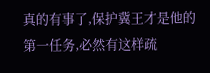真的有事了,保护冀王才是他的第一任务,必然有这样疏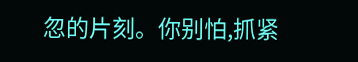忽的片刻。你别怕,抓紧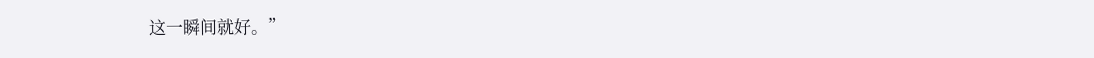这一瞬间就好。”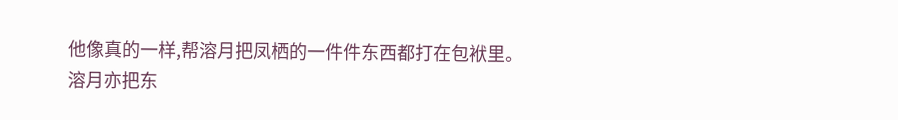他像真的一样,帮溶月把凤栖的一件件东西都打在包袱里。
溶月亦把东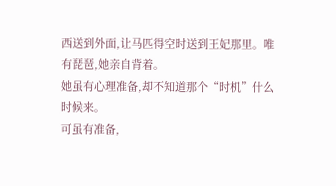西送到外面,让马匹得空时送到王妃那里。唯有琵琶,她亲自背着。
她虽有心理准备,却不知道那个“时机”什么时候来。
可虽有准备,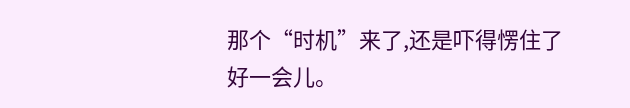那个“时机”来了,还是吓得愣住了好一会儿。